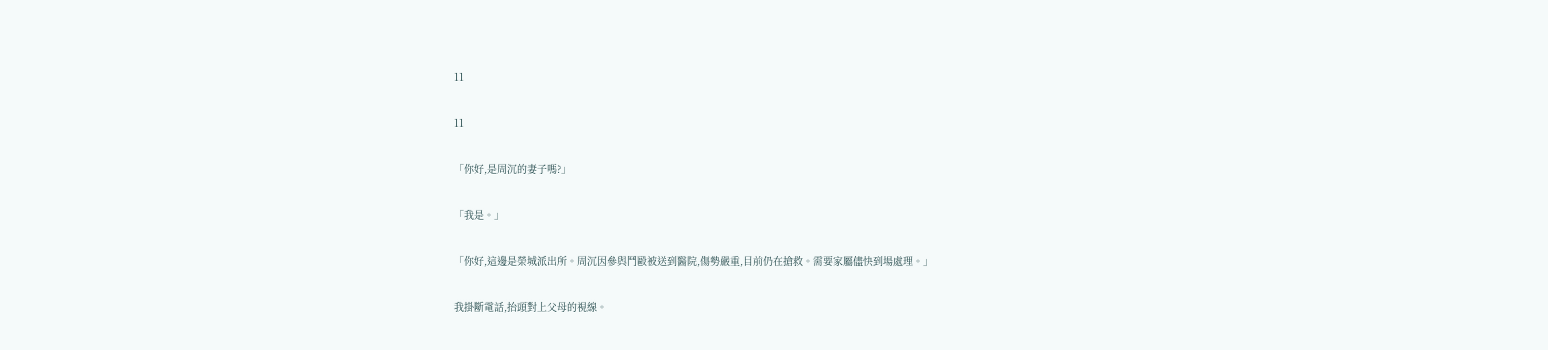11

11

「你好,是周沉的妻子嗎?」

「我是。」

「你好,這邊是榮城派出所。周沉因參與鬥毆被送到醫院,傷勢嚴重,目前仍在搶救。需要家屬儘快到場處理。」

我掛斷電話,抬頭對上父母的視線。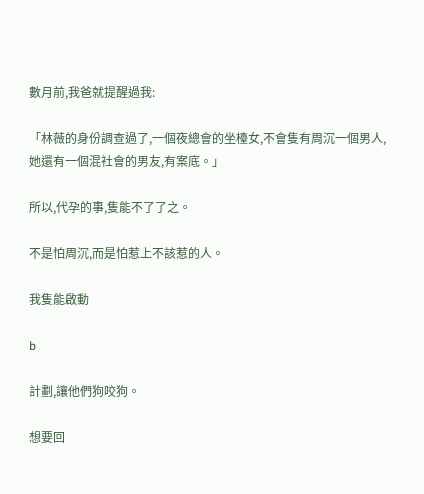數月前,我爸就提醒過我:

「林薇的身份調查過了,一個夜總會的坐檯女,不會隻有周沉一個男人,她還有一個混社會的男友,有案底。」

所以,代孕的事,隻能不了了之。

不是怕周沉,而是怕惹上不該惹的人。

我隻能啟動

b

計劃,讓他們狗咬狗。

想要回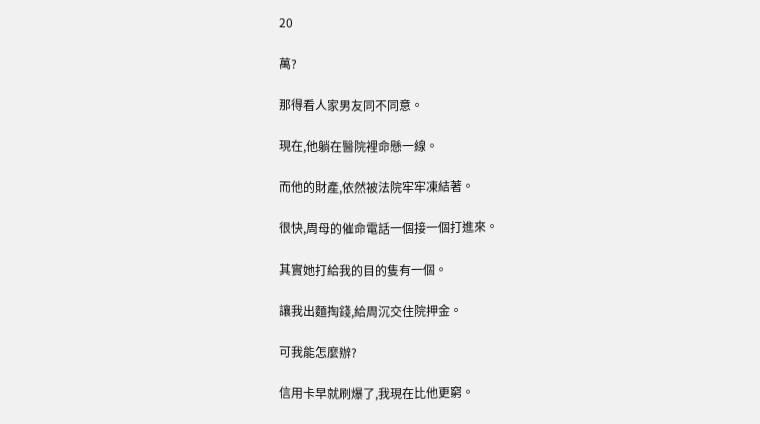20

萬?

那得看人家男友同不同意。

現在,他躺在醫院裡命懸一線。

而他的財產,依然被法院牢牢凍結著。

很快,周母的催命電話一個接一個打進來。

其實她打給我的目的隻有一個。

讓我出麵掏錢,給周沉交住院押金。

可我能怎麼辦?

信用卡早就刷爆了,我現在比他更窮。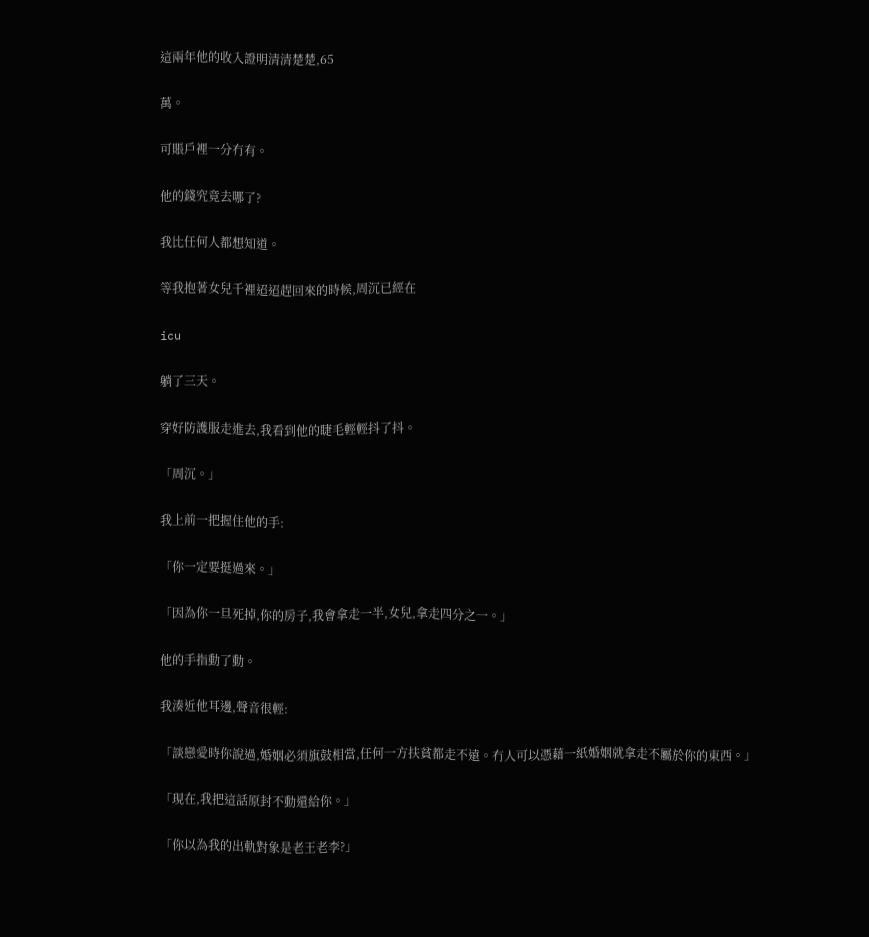這兩年他的收入證明清清楚楚,65

萬。

可賬戶裡一分冇有。

他的錢究竟去哪了?

我比任何人都想知道。

等我抱著女兒千裡迢迢趕回來的時候,周沉已經在

icu

躺了三天。

穿好防護服走進去,我看到他的睫毛輕輕抖了抖。

「周沉。」

我上前一把握住他的手:

「你一定要挺過來。」

「因為你一旦死掉,你的房子,我會拿走一半,女兒,拿走四分之一。」

他的手指動了動。

我湊近他耳邊,聲音很輕:

「談戀愛時你說過,婚姻必須旗鼓相當,任何一方扶貧都走不遠。冇人可以憑藉一紙婚姻就拿走不屬於你的東西。」

「現在,我把這話原封不動還給你。」

「你以為我的出軌對象是老王老李?」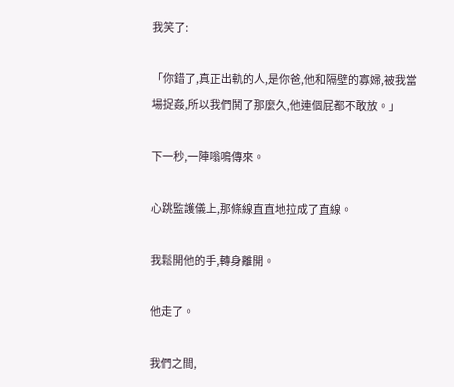我笑了:

「你錯了,真正出軌的人,是你爸,他和隔壁的寡婦,被我當場捉姦,所以我們鬨了那麼久,他連個屁都不敢放。」

下一秒,一陣嗡鳴傳來。

心跳監護儀上,那條線直直地拉成了直線。

我鬆開他的手,轉身離開。

他走了。

我們之間,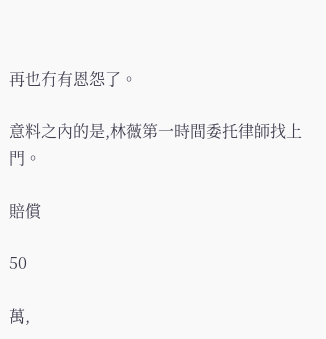再也冇有恩怨了。

意料之內的是,林薇第一時間委托律師找上門。

賠償

50

萬,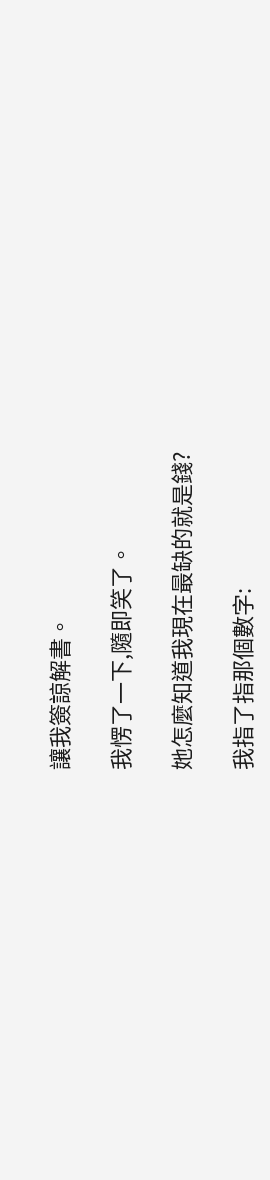讓我簽諒解書。

我愣了一下,隨即笑了。

她怎麼知道我現在最缺的就是錢?

我指了指那個數字: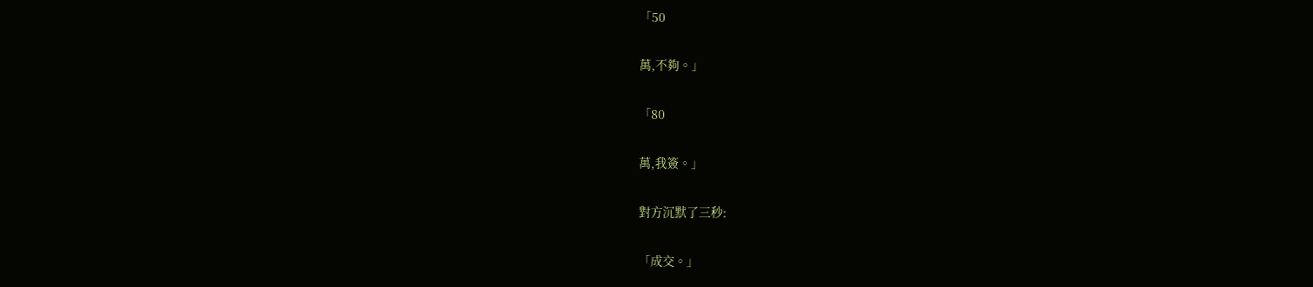「50

萬,不夠。」

「80

萬,我簽。」

對方沉默了三秒:

「成交。」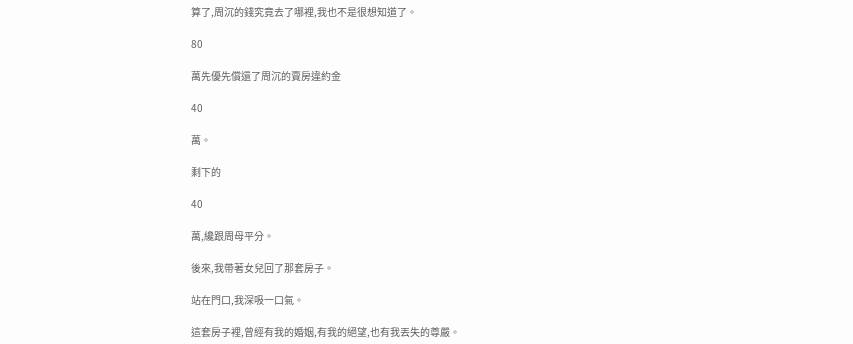算了,周沉的錢究竟去了哪裡,我也不是很想知道了。

80

萬先優先償還了周沉的賣房違約金

40

萬。

剩下的

40

萬,纔跟周母平分。

後來,我帶著女兒回了那套房子。

站在門口,我深吸一口氣。

這套房子裡,曾經有我的婚姻,有我的絕望,也有我丟失的尊嚴。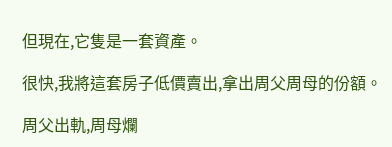但現在,它隻是一套資產。

很快,我將這套房子低價賣出,拿出周父周母的份額。

周父出軌,周母爛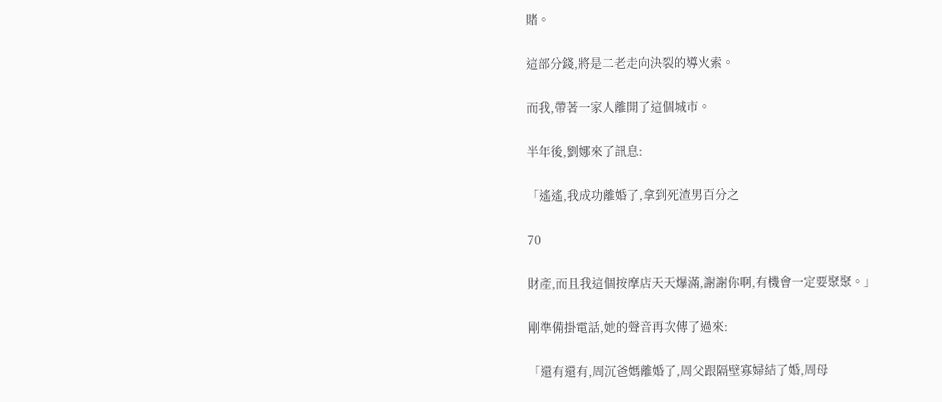賭。

這部分錢,將是二老走向決裂的導火索。

而我,帶著一家人離開了這個城市。

半年後,劉娜來了訊息:

「遙遙,我成功離婚了,拿到死渣男百分之

70

財產,而且我這個按摩店天天爆滿,謝謝你啊,有機會一定要聚聚。」

剛準備掛電話,她的聲音再次傳了過來:

「還有還有,周沉爸媽離婚了,周父跟隔壁寡婦結了婚,周母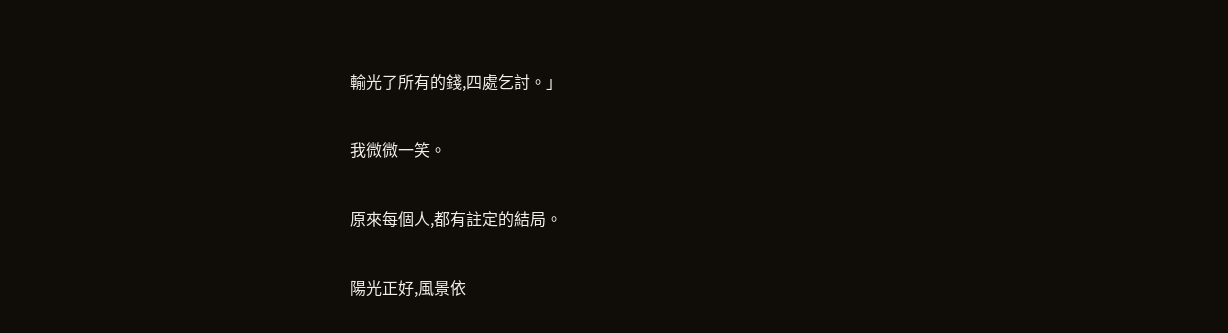輸光了所有的錢,四處乞討。」

我微微一笑。

原來每個人,都有註定的結局。

陽光正好,風景依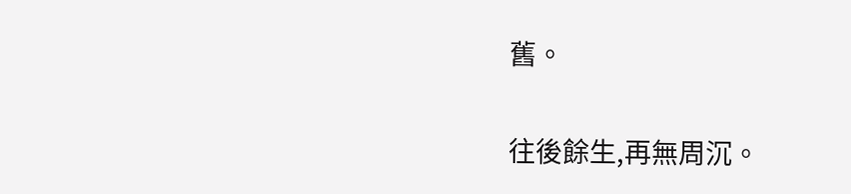舊。

往後餘生,再無周沉。